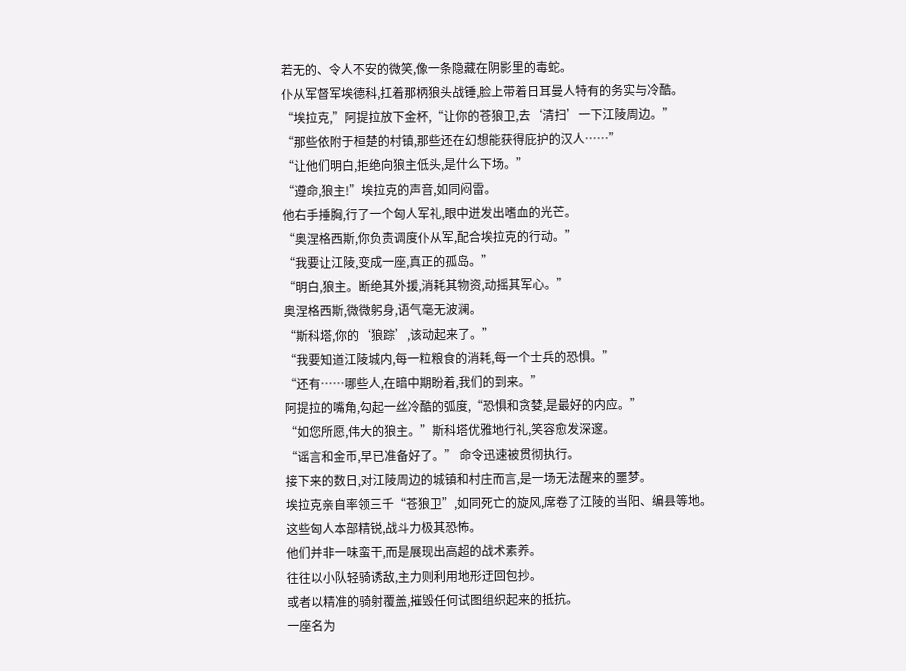若无的、令人不安的微笑,像一条隐藏在阴影里的毒蛇。
仆从军督军埃德科,扛着那柄狼头战锤,脸上带着日耳曼人特有的务实与冷酷。
“埃拉克,”阿提拉放下金杯,“让你的苍狼卫,去‘清扫’一下江陵周边。”
“那些依附于桓楚的村镇,那些还在幻想能获得庇护的汉人……”
“让他们明白,拒绝向狼主低头,是什么下场。”
“遵命,狼主!”埃拉克的声音,如同闷雷。
他右手捶胸,行了一个匈人军礼,眼中迸发出嗜血的光芒。
“奥涅格西斯,你负责调度仆从军,配合埃拉克的行动。”
“我要让江陵,变成一座,真正的孤岛。”
“明白,狼主。断绝其外援,消耗其物资,动摇其军心。”
奥涅格西斯,微微躬身,语气毫无波澜。
“斯科塔,你的‘狼踪’,该动起来了。”
“我要知道江陵城内,每一粒粮食的消耗,每一个士兵的恐惧。”
“还有……哪些人,在暗中期盼着,我们的到来。”
阿提拉的嘴角,勾起一丝冷酷的弧度,“恐惧和贪婪,是最好的内应。”
“如您所愿,伟大的狼主。”斯科塔优雅地行礼,笑容愈发深邃。
“谣言和金币,早已准备好了。” 命令迅速被贯彻执行。
接下来的数日,对江陵周边的城镇和村庄而言,是一场无法醒来的噩梦。
埃拉克亲自率领三千“苍狼卫”,如同死亡的旋风,席卷了江陵的当阳、编县等地。
这些匈人本部精锐,战斗力极其恐怖。
他们并非一味蛮干,而是展现出高超的战术素养。
往往以小队轻骑诱敌,主力则利用地形迂回包抄。
或者以精准的骑射覆盖,摧毁任何试图组织起来的抵抗。
一座名为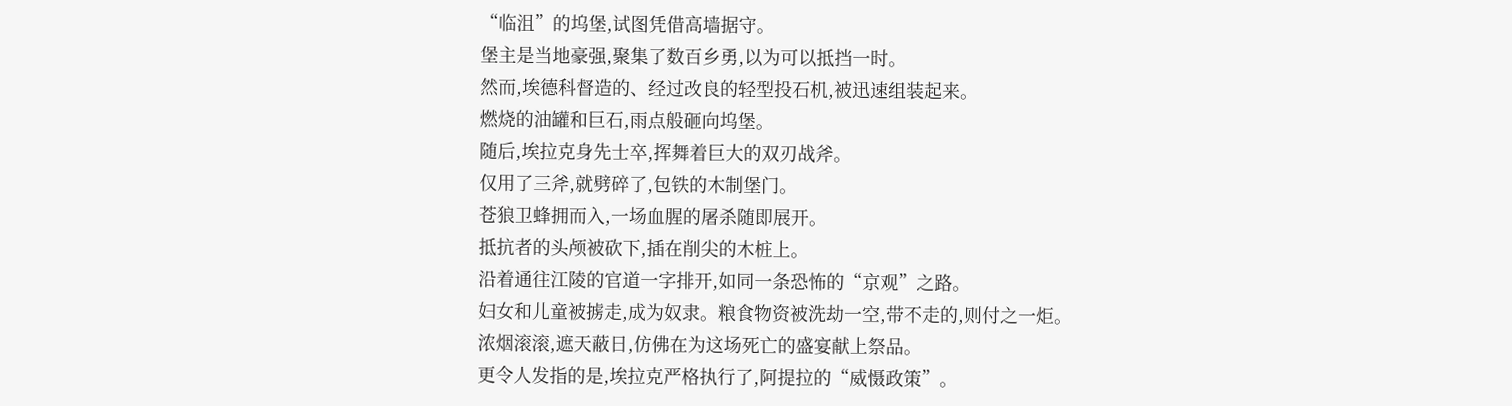“临沮”的坞堡,试图凭借高墙据守。
堡主是当地豪强,聚集了数百乡勇,以为可以抵挡一时。
然而,埃德科督造的、经过改良的轻型投石机,被迅速组装起来。
燃烧的油罐和巨石,雨点般砸向坞堡。
随后,埃拉克身先士卒,挥舞着巨大的双刃战斧。
仅用了三斧,就劈碎了,包铁的木制堡门。
苍狼卫蜂拥而入,一场血腥的屠杀随即展开。
抵抗者的头颅被砍下,插在削尖的木桩上。
沿着通往江陵的官道一字排开,如同一条恐怖的“京观”之路。
妇女和儿童被掳走,成为奴隶。粮食物资被洗劫一空,带不走的,则付之一炬。
浓烟滚滚,遮天蔽日,仿佛在为这场死亡的盛宴献上祭品。
更令人发指的是,埃拉克严格执行了,阿提拉的“威慑政策”。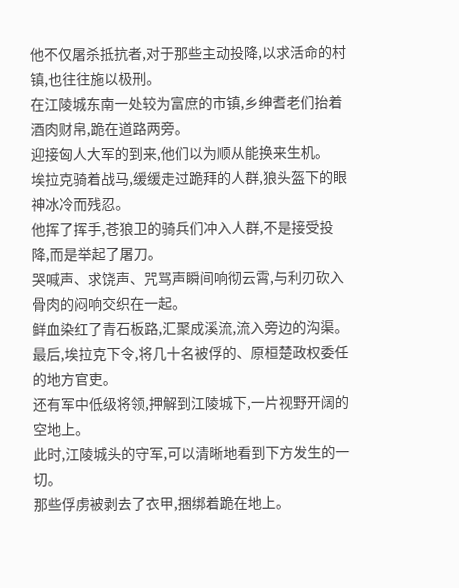他不仅屠杀抵抗者,对于那些主动投降,以求活命的村镇,也往往施以极刑。
在江陵城东南一处较为富庶的市镇,乡绅耆老们抬着酒肉财帛,跪在道路两旁。
迎接匈人大军的到来,他们以为顺从能换来生机。
埃拉克骑着战马,缓缓走过跪拜的人群,狼头盔下的眼神冰冷而残忍。
他挥了挥手,苍狼卫的骑兵们冲入人群,不是接受投降,而是举起了屠刀。
哭喊声、求饶声、咒骂声瞬间响彻云霄,与利刃砍入骨肉的闷响交织在一起。
鲜血染红了青石板路,汇聚成溪流,流入旁边的沟渠。
最后,埃拉克下令,将几十名被俘的、原桓楚政权委任的地方官吏。
还有军中低级将领,押解到江陵城下,一片视野开阔的空地上。
此时,江陵城头的守军,可以清晰地看到下方发生的一切。
那些俘虏被剥去了衣甲,捆绑着跪在地上。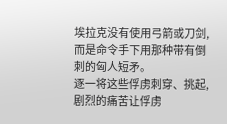埃拉克没有使用弓箭或刀剑,而是命令手下用那种带有倒刺的匈人短矛。
逐一将这些俘虏刺穿、挑起,剧烈的痛苦让俘虏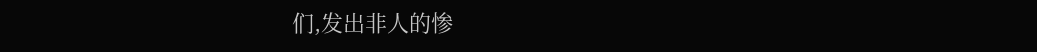们,发出非人的惨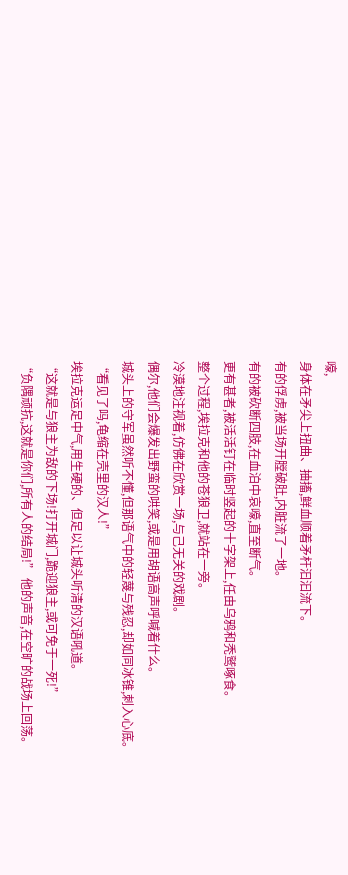嚎,
身体在矛尖上扭曲、抽搐,鲜血顺着矛杆汩汩流下。
有的俘虏,被当场开膛破肚,内脏流了一地。
有的被砍断四肢,在血泊中哀嚎,直至断气。
更有甚者,被活活钉在临时竖起的十字架上,任由乌鸦和秃鹫啄食。
整个过程,埃拉克和他的苍狼卫,就站在一旁。
冷漠地注视着,仿佛在欣赏一场,与己无关的戏剧。
偶尔,他们会爆发出野蛮的哄笑,或是用胡语高声呼喊着什么。
城头上的守军虽然听不懂,但那语气中的轻蔑与残忍,却如同冰锥,刺入心底。
“看见了吗,龟缩在壳里的汉人!”
埃拉克运足中气,用生硬的、但足以让城头听清的汉语吼道。
“这就是与狼主为敌的下场!打开城门,跪迎狼主,或可免于一死!”
“负隅顽抗,这就是你们,所有人的结局!” 他的声音,在空旷的战场上回荡。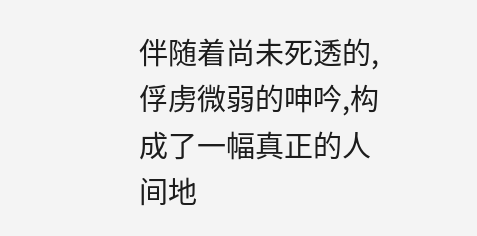伴随着尚未死透的,俘虏微弱的呻吟,构成了一幅真正的人间地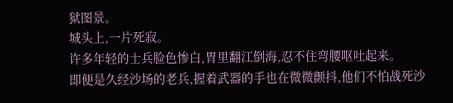狱图景。
城头上,一片死寂。
许多年轻的士兵脸色惨白,胃里翻江倒海,忍不住弯腰呕吐起来。
即便是久经沙场的老兵,握着武器的手也在微微颤抖,他们不怕战死沙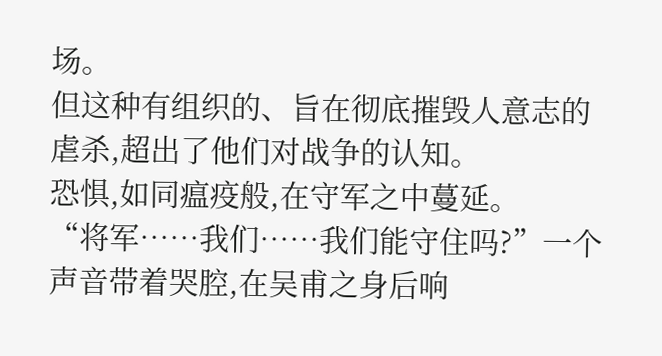场。
但这种有组织的、旨在彻底摧毁人意志的虐杀,超出了他们对战争的认知。
恐惧,如同瘟疫般,在守军之中蔓延。
“将军……我们……我们能守住吗?”一个声音带着哭腔,在吴甫之身后响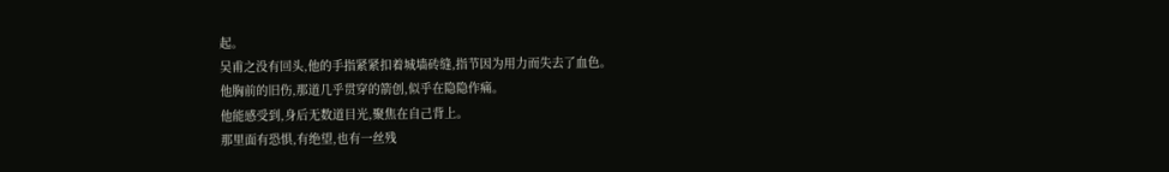起。
吴甫之没有回头,他的手指紧紧扣着城墙砖缝,指节因为用力而失去了血色。
他胸前的旧伤,那道几乎贯穿的箭创,似乎在隐隐作痛。
他能感受到,身后无数道目光,聚焦在自己背上。
那里面有恐惧,有绝望,也有一丝残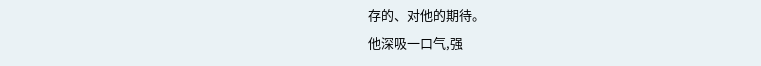存的、对他的期待。
他深吸一口气,强